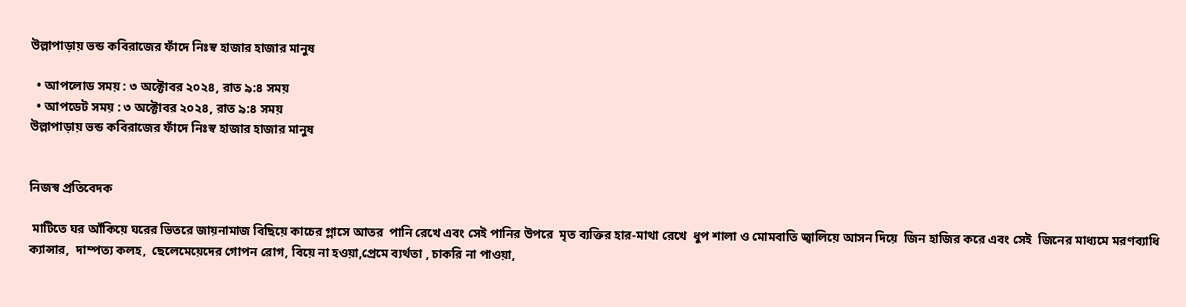উল্লাপাড়ায় ভন্ড কবিরাজের ফাঁদে নিঃস্ব হাজার হাজার মানুষ

  • আপলোড সময় : ৩ অক্টোবর ২০২৪, রাত ৯:৪ সময়
  • আপডেট সময় : ৩ অক্টোবর ২০২৪, রাত ৯:৪ সময়
উল্লাপাড়ায় ভন্ড কবিরাজের ফাঁদে নিঃস্ব হাজার হাজার মানুষ


নিজস্ব প্রতিবেদক

 মাটিতে ঘর আঁকিয়ে ঘরের ভিতরে জায়নামাজ বিছিয়ে কাচের গ্লাসে আতর  পানি রেখে এবং সেই পানির উপরে  মৃত ব্যক্তির হার-মাথা রেখে  ধুপ শালা ও মোমবাতি জ্বালিয়ে আসন দিয়ে  জিন হাজির করে এবং সেই  জিনের মাধ্যমে মরণব্যাধি ক্যান্সার,  দাম্পত্য কলহ,  ছেলেমেয়েদের গোপন রোগ, বিয়ে না হওয়া,প্রেমে ব্যর্থতা , চাকরি না পাওয়া,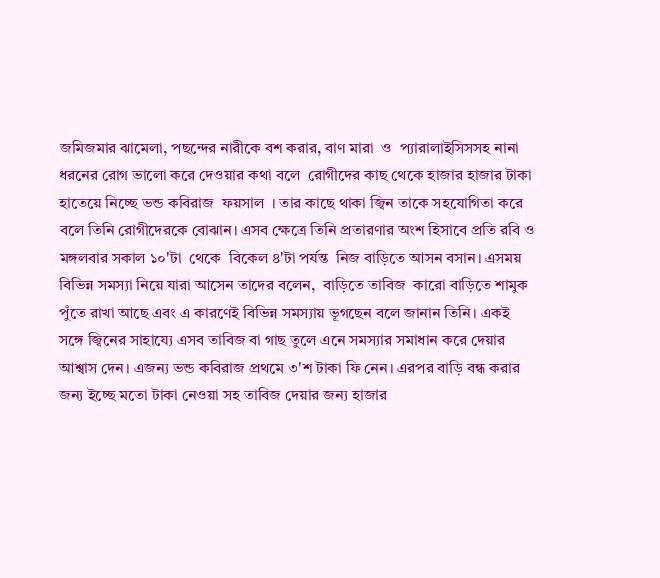জমিজমার ঝামেলা, পছন্দের নারীকে বশ করার, বাণ মারা  ও  প্যারালাইসিসসহ নানা ধরনের রোগ ভালো করে দেওয়ার কথা বলে  রোগীদের কাছ থেকে হাজার হাজার টাকা  হাতেয়ে নিচ্ছে ভন্ড কবিরাজ  ফয়সাল  । তার কাছে থাকা জ্বিন তাকে সহযোগিতা করে বলে তিনি রোগীদেরকে বোঝান। এসব ক্ষেত্রে তিনি প্রতারণার অংশ হিসাবে প্রতি রবি ও মঙ্গলবার সকাল ১০'টা  থেকে  বিকেল ৪'টা পর্যন্ত  নিজ বাড়িতে আসন বসান। এসময় বিভিন্ন সমস্যা নিয়ে যারা আসেন তাদের বলেন,  বাড়িতে তাবিজ  কারো বাড়িতে শামুক  পুঁতে রাখা আছে এবং এ কারণেই বিভিন্ন সমস্যায় ভূগছেন বলে জানান তিনি। একই সঙ্গে জ্বিনের সাহায্যে এসব তাবিজ বা গাছ তুলে এনে সমস্যার সমাধান করে দেয়ার আশ্বাস দেন। এজন্য ভন্ড কবিরাজ প্রথমে ৩'শ টাকা ফি নেন। এরপর বাড়ি বন্ধ করার জন্য ইচ্ছে মতো টাকা নেওয়া সহ তাবিজ দেয়ার জন্য হাজার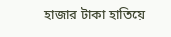হাজার টাকা হাতিয়ে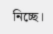নিচ্ছে।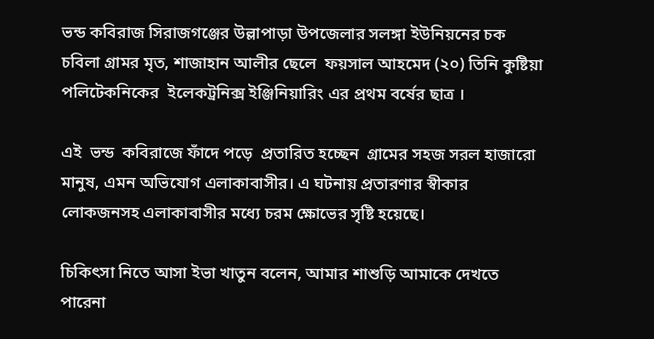ভন্ড কবিরাজ সিরাজগঞ্জের উল্লাপাড়া উপজেলার সলঙ্গা ইউনিয়নের চক চবিলা গ্রামর মৃত, শাজাহান আলীর ছেলে  ফয়সাল আহমেদ (২০) তিনি কুষ্টিয়া পলিটেকনিকের  ইলেকট্রনিক্স ইঞ্জিনিয়ারিং এর প্রথম বর্ষের ছাত্র ।

এই  ভন্ড  কবিরাজে ফাঁদে পড়ে  প্রতারিত হচ্ছেন  গ্রামের সহজ সরল হাজারো মানুষ, এমন অভিযোগ এলাকাবাসীর। এ ঘটনায় প্রতারণার স্বীকার লোকজনসহ এলাকাবাসীর মধ্যে চরম ক্ষোভের সৃষ্টি হয়েছে।

চিকিৎসা নিতে আসা ইভা খাতুন বলেন, আমার শাশুড়ি আমাকে দেখতে পারেনা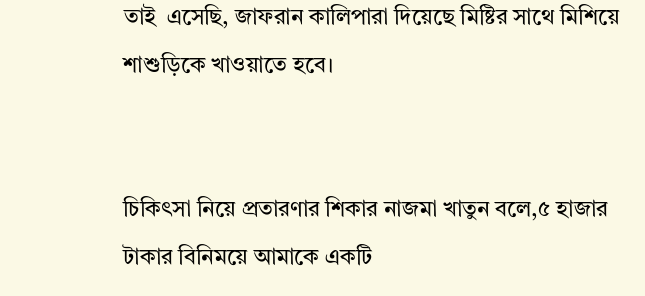তাই  এসেছি, জাফরান কালিপারা দিয়েছে মিষ্টির সাথে মিশিয়ে শাশুড়িকে খাওয়াতে হবে।


চিকিৎসা নিয়ে প্রতারণার শিকার নাজমা খাতুন বলে,৫ হাজার  টাকার বিনিময়ে আমাকে একটি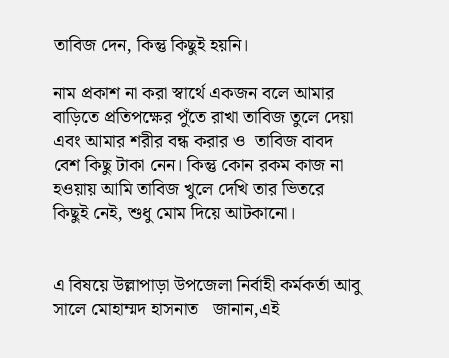তাবিজ দেন, কিন্তু কিছুই হয়নি।

নাম প্রকাশ না করা স্বার্থে একজন বলে আমার বাড়িতে প্রতিপক্ষের পুঁতে রাখা তাবিজ তুলে দেয়া এবং আমার শরীর বন্ধ করার ও  তাবিজ বাবদ বেশ কিছু টাকা নেন। কিন্তু কোন রকম কাজ না হওয়ায় আমি তাবিজ খুলে দেখি তার ভিতরে কিছুই নেই, শুধু মোম দিয়ে আটকানো।


এ বিষয়ে উল্লাপাড়া উপজেলা নির্বাহী কর্মকর্তা আবু সালে মোহাম্মদ হাসনাত   জানান,এই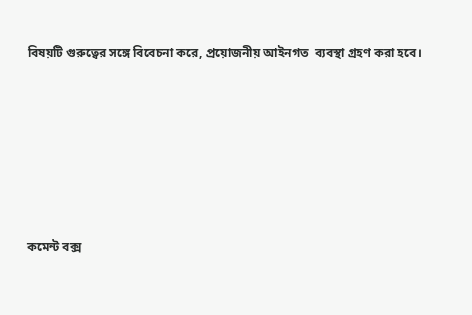বিষয়টি গুরুত্বের সঙ্গে বিবেচনা করে, প্রয়োজনীয় আইনগত  ব্যবস্থা গ্রহণ করা হবে।






কমেন্ট বক্স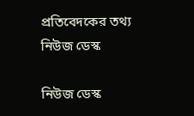প্রতিবেদকের তথ্য
নিউজ ডেস্ক

নিউজ ডেস্ক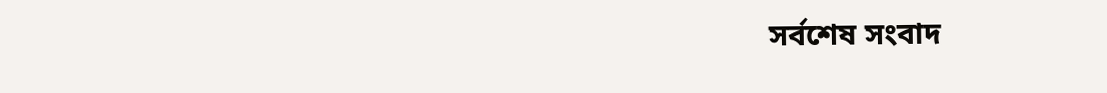সর্বশেষ সংবাদ